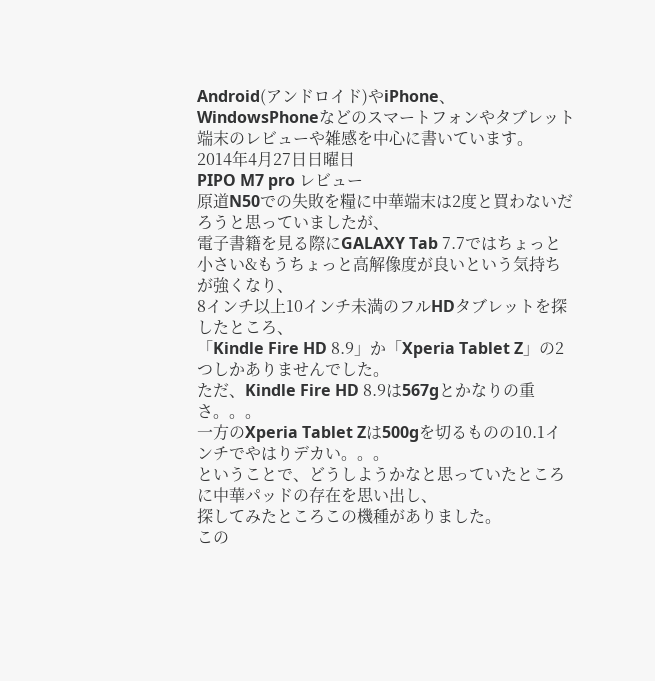Android(アンドロイド)やiPhone、WindowsPhoneなどのスマートフォンやタブレット端末のレビューや雑感を中心に書いています。
2014年4月27日日曜日
PIPO M7 pro レビュー
原道N50での失敗を糧に中華端末は2度と買わないだろうと思っていましたが、
電子書籍を見る際にGALAXY Tab 7.7ではちょっと小さい&もうちょっと高解像度が良いという気持ちが強くなり、
8インチ以上10インチ未満のフルHDタブレットを探したところ、
「Kindle Fire HD 8.9」か「Xperia Tablet Z」の2つしかありませんでした。
ただ、Kindle Fire HD 8.9は567gとかなりの重さ。。。
一方のXperia Tablet Zは500gを切るものの10.1インチでやはりデカい。。。
ということで、どうしようかなと思っていたところに中華パッドの存在を思い出し、
探してみたところこの機種がありました。
この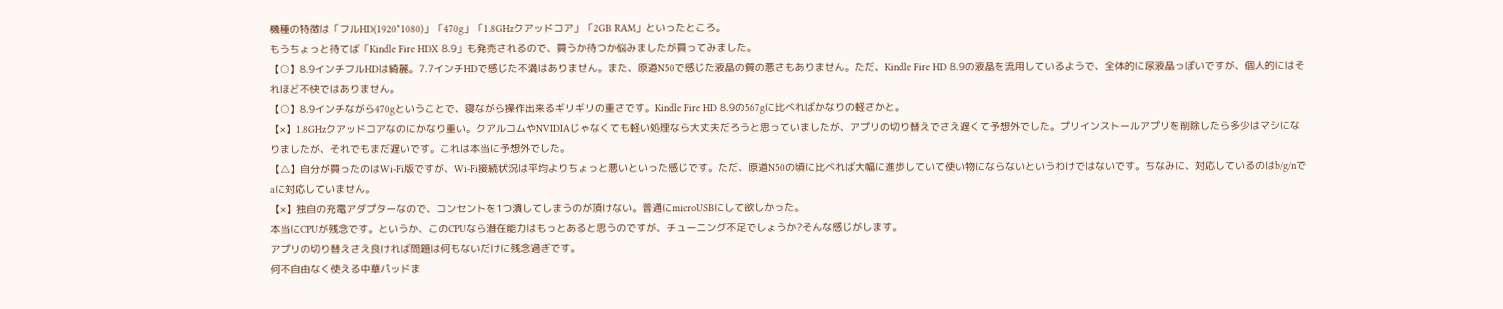機種の特徴は「フルHD(1920*1080)」「470g」「1.8GHzクアッドコア」「2GB RAM」といったところ。
もうちょっと待てば「Kindle Fire HDX 8.9」も発売されるので、買うか待つか悩みましたが買ってみました。
【○】8.9インチフルHDは綺麗。7.7インチHDで感じた不満はありません。また、原道N50で感じた液晶の質の悪さもありません。ただ、Kindle Fire HD 8.9の液晶を流用しているようで、全体的に尿液晶っぽいですが、個人的にはそれほど不快ではありません。
【○】8.9インチながら470gということで、寝ながら操作出来るギリギリの重さです。Kindle Fire HD 8.9の567gに比べればかなりの軽さかと。
【×】1.8GHzクアッドコアなのにかなり重い。クアルコムやNVIDIAじゃなくても軽い処理なら大丈夫だろうと思っていましたが、アプリの切り替えでさえ遅くて予想外でした。プリインストールアプリを削除したら多少はマシになりましたが、それでもまだ遅いです。これは本当に予想外でした。
【△】自分が買ったのはWi-Fi版ですが、Wi-Fi接続状況は平均よりちょっと悪いといった感じです。ただ、原道N50の頃に比べれば大幅に進歩していて使い物にならないというわけではないです。ちなみに、対応しているのはb/g/nでaに対応していません。
【×】独自の充電アダプターなので、コンセントを1つ潰してしまうのが頂けない。普通にmicroUSBにして欲しかった。
本当にCPUが残念です。というか、このCPUなら潜在能力はもっとあると思うのですが、チューニング不足でしょうか?そんな感じがします。
アプリの切り替えさえ良ければ問題は何もないだけに残念過ぎです。
何不自由なく使える中華パッドま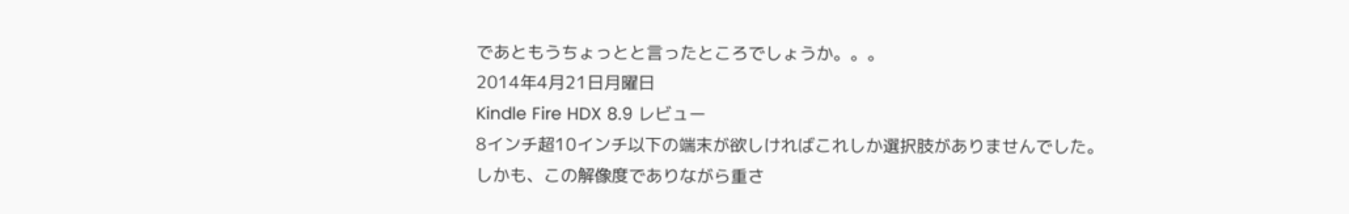であともうちょっとと言ったところでしょうか。。。
2014年4月21日月曜日
Kindle Fire HDX 8.9 レビュー
8インチ超10インチ以下の端末が欲しければこれしか選択肢がありませんでした。
しかも、この解像度でありながら重さ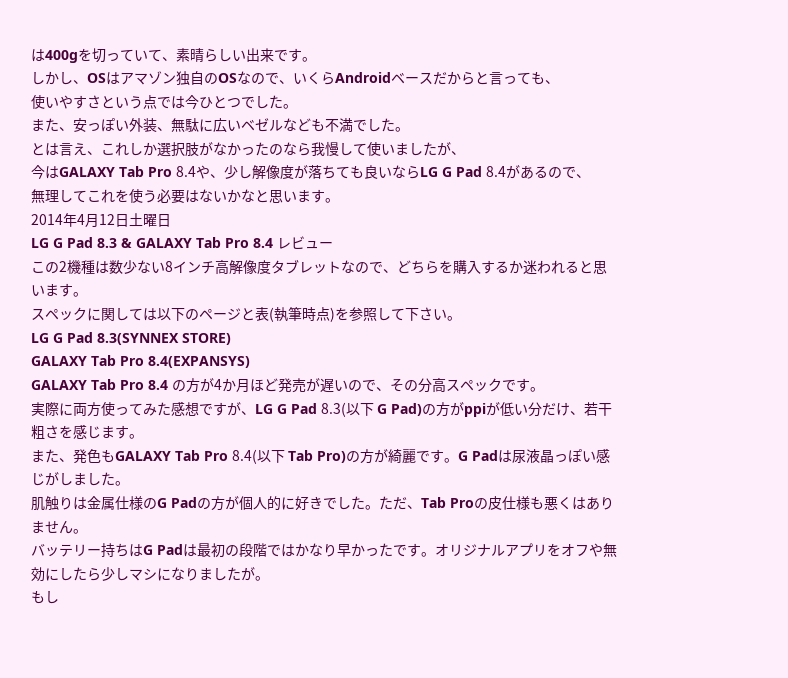は400gを切っていて、素晴らしい出来です。
しかし、OSはアマゾン独自のOSなので、いくらAndroidベースだからと言っても、
使いやすさという点では今ひとつでした。
また、安っぽい外装、無駄に広いベゼルなども不満でした。
とは言え、これしか選択肢がなかったのなら我慢して使いましたが、
今はGALAXY Tab Pro 8.4や、少し解像度が落ちても良いならLG G Pad 8.4があるので、
無理してこれを使う必要はないかなと思います。
2014年4月12日土曜日
LG G Pad 8.3 & GALAXY Tab Pro 8.4 レビュー
この2機種は数少ない8インチ高解像度タブレットなので、どちらを購入するか迷われると思います。
スペックに関しては以下のページと表(執筆時点)を参照して下さい。
LG G Pad 8.3(SYNNEX STORE)
GALAXY Tab Pro 8.4(EXPANSYS)
GALAXY Tab Pro 8.4 の方が4か月ほど発売が遅いので、その分高スペックです。
実際に両方使ってみた感想ですが、LG G Pad 8.3(以下 G Pad)の方がppiが低い分だけ、若干粗さを感じます。
また、発色もGALAXY Tab Pro 8.4(以下 Tab Pro)の方が綺麗です。G Padは尿液晶っぽい感じがしました。
肌触りは金属仕様のG Padの方が個人的に好きでした。ただ、Tab Proの皮仕様も悪くはありません。
バッテリー持ちはG Padは最初の段階ではかなり早かったです。オリジナルアプリをオフや無効にしたら少しマシになりましたが。
もし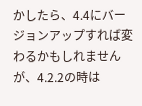かしたら、4.4にバージョンアップすれば変わるかもしれませんが、4.2.2の時は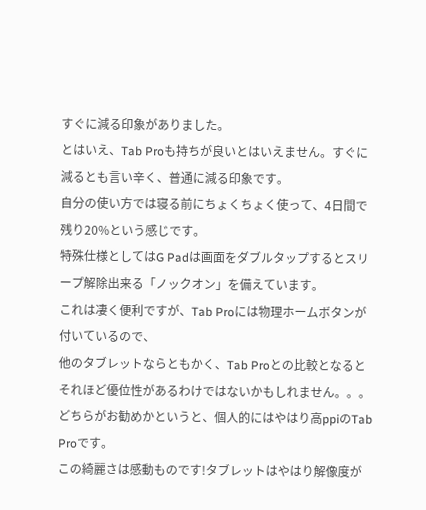すぐに減る印象がありました。
とはいえ、Tab Proも持ちが良いとはいえません。すぐに減るとも言い辛く、普通に減る印象です。
自分の使い方では寝る前にちょくちょく使って、4日間で残り20%という感じです。
特殊仕様としてはG Padは画面をダブルタップするとスリープ解除出来る「ノックオン」を備えています。
これは凄く便利ですが、Tab Proには物理ホームボタンが付いているので、
他のタブレットならともかく、Tab Proとの比較となるとそれほど優位性があるわけではないかもしれません。。。
どちらがお勧めかというと、個人的にはやはり高ppiのTab Proです。
この綺麗さは感動ものです!タブレットはやはり解像度が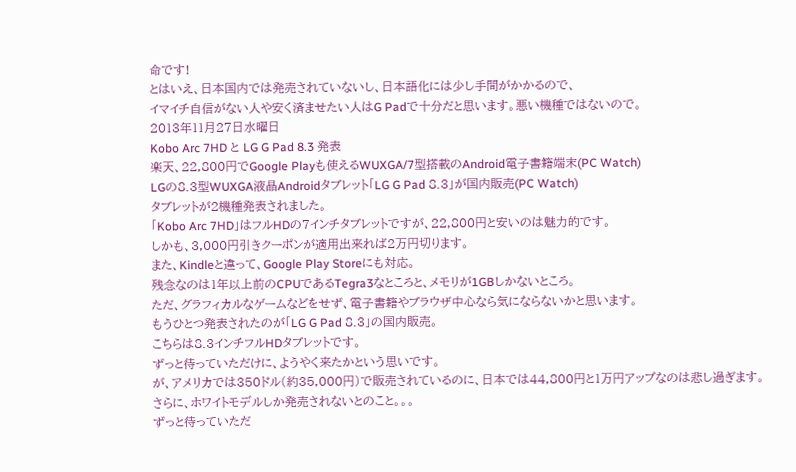命です!
とはいえ、日本国内では発売されていないし、日本語化には少し手間がかかるので、
イマイチ自信がない人や安く済ませたい人はG Padで十分だと思います。悪い機種ではないので。
2013年11月27日水曜日
Kobo Arc 7HD と LG G Pad 8.3 発表
楽天、22,800円でGoogle Playも使えるWUXGA/7型搭載のAndroid電子書籍端末(PC Watch)
LGの8.3型WUXGA液晶Androidタブレット「LG G Pad 8.3」が国内販売(PC Watch)
タブレットが2機種発表されました。
「Kobo Arc 7HD」はフルHDの7インチタブレットですが、22,800円と安いのは魅力的です。
しかも、3,000円引きクーポンが適用出来れば2万円切ります。
また、Kindleと違って、Google Play Storeにも対応。
残念なのは1年以上前のCPUであるTegra3なところと、メモリが1GBしかないところ。
ただ、グラフィカルなゲームなどをせず、電子書籍やブラウザ中心なら気にならないかと思います。
もうひとつ発表されたのが「LG G Pad 8.3」の国内販売。
こちらは8.3インチフルHDタブレットです。
ずっと待っていただけに、ようやく来たかという思いです。
が、アメリカでは350ドル(約35,000円)で販売されているのに、日本では44,800円と1万円アップなのは悲し過ぎます。
さらに、ホワイトモデルしか発売されないとのこと。。。
ずっと待っていただ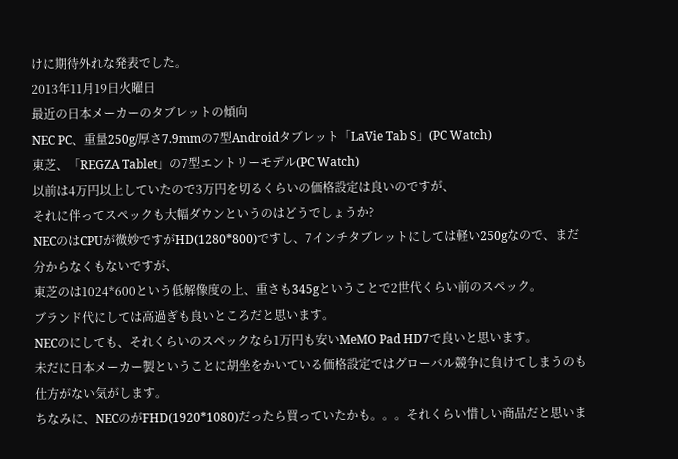けに期待外れな発表でした。
2013年11月19日火曜日
最近の日本メーカーのタブレットの傾向
NEC PC、重量250g/厚さ7.9mmの7型Androidタブレット「LaVie Tab S」(PC Watch)
東芝、「REGZA Tablet」の7型エントリーモデル(PC Watch)
以前は4万円以上していたので3万円を切るくらいの価格設定は良いのですが、
それに伴ってスペックも大幅ダウンというのはどうでしょうか?
NECのはCPUが微妙ですがHD(1280*800)ですし、7インチタブレットにしては軽い250gなので、まだ分からなくもないですが、
東芝のは1024*600という低解像度の上、重さも345gということで2世代くらい前のスペック。
ブランド代にしては高過ぎも良いところだと思います。
NECのにしても、それくらいのスペックなら1万円も安いMeMO Pad HD7で良いと思います。
未だに日本メーカー製ということに胡坐をかいている価格設定ではグローバル競争に負けてしまうのも仕方がない気がします。
ちなみに、NECのがFHD(1920*1080)だったら買っていたかも。。。それくらい惜しい商品だと思いま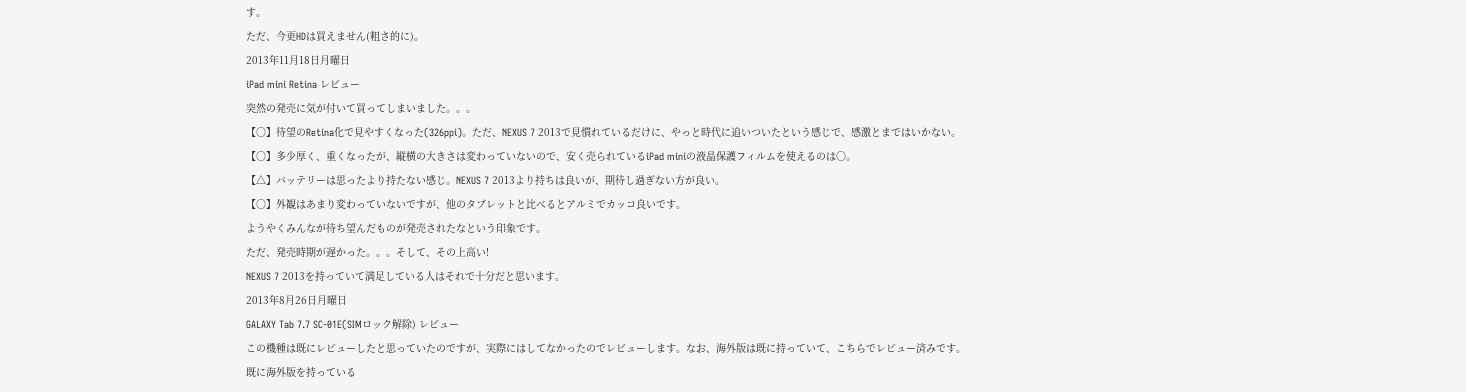す。
ただ、今更HDは買えません(粗さ的に)。
2013年11月18日月曜日
iPad mini Retina レビュー
突然の発売に気が付いて買ってしまいました。。。
【○】待望のRetina化で見やすくなった(326ppi)。ただ、NEXUS 7 2013で見慣れているだけに、やっと時代に追いついたという感じで、感激とまではいかない。
【○】多少厚く、重くなったが、縦横の大きさは変わっていないので、安く売られているiPad miniの液晶保護フィルムを使えるのは○。
【△】バッテリーは思ったより持たない感じ。NEXUS 7 2013より持ちは良いが、期待し過ぎない方が良い。
【○】外観はあまり変わっていないですが、他のタブレットと比べるとアルミでカッコ良いです。
ようやくみんなが待ち望んだものが発売されたなという印象です。
ただ、発売時期が遅かった。。。そして、その上高い!
NEXUS 7 2013を持っていて満足している人はそれで十分だと思います。
2013年8月26日月曜日
GALAXY Tab 7.7 SC-01E(SIMロック解除) レビュー
この機種は既にレビューしたと思っていたのですが、実際にはしてなかったのでレビューします。なお、海外版は既に持っていて、こちらでレビュー済みです。
既に海外版を持っている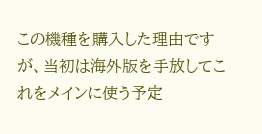この機種を購入した理由ですが、当初は海外版を手放してこれをメインに使う予定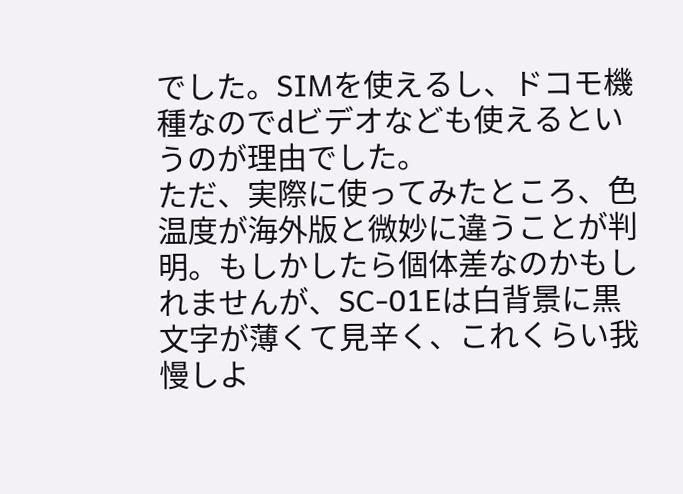でした。SIMを使えるし、ドコモ機種なのでdビデオなども使えるというのが理由でした。
ただ、実際に使ってみたところ、色温度が海外版と微妙に違うことが判明。もしかしたら個体差なのかもしれませんが、SC-01Eは白背景に黒文字が薄くて見辛く、これくらい我慢しよ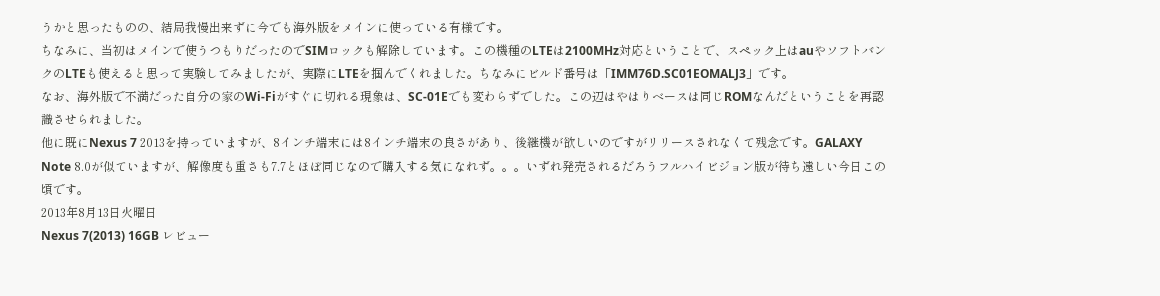うかと思ったものの、結局我慢出来ずに今でも海外版をメインに使っている有様です。
ちなみに、当初はメインで使うつもりだったのでSIMロックも解除しています。この機種のLTEは2100MHz対応ということで、スペック上はauやソフトバンクのLTEも使えると思って実験してみましたが、実際にLTEを掴んでくれました。ちなみにビルド番号は「IMM76D.SC01EOMALJ3」です。
なお、海外版で不満だった自分の家のWi-Fiがすぐに切れる現象は、SC-01Eでも変わらずでした。この辺はやはりベースは同じROMなんだということを再認識させられました。
他に既にNexus 7 2013を持っていますが、8インチ端末には8インチ端末の良さがあり、後継機が欲しいのですがリリースされなくて残念です。GALAXY Note 8.0が似ていますが、解像度も重さも7.7とほぼ同じなので購入する気になれず。。。いずれ発売されるだろうフルハイビジョン版が待ち遠しい今日この頃です。
2013年8月13日火曜日
Nexus 7(2013) 16GB レビュー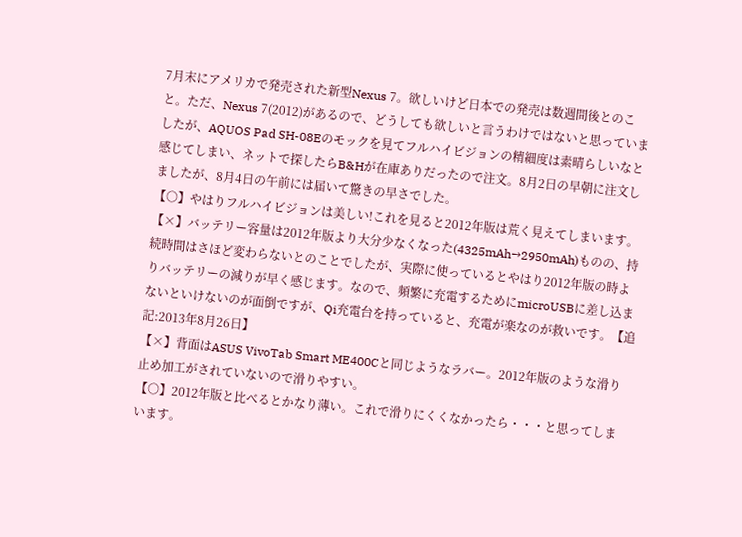7月末にアメリカで発売された新型Nexus 7。欲しいけど日本での発売は数週間後とのこと。ただ、Nexus 7(2012)があるので、どうしても欲しいと言うわけではないと思っていましたが、AQUOS Pad SH-08Eのモックを見てフルハイビジョンの精細度は素晴らしいなと感じてしまい、ネットで探したらB&Hが在庫ありだったので注文。8月2日の早朝に注文しましたが、8月4日の午前には届いて驚きの早さでした。
【○】やはりフルハイビジョンは美しい!これを見ると2012年版は荒く見えてしまいます。
【×】バッテリー容量は2012年版より大分少なくなった(4325mAh→2950mAh)ものの、持続時間はさほど変わらないとのことでしたが、実際に使っているとやはり2012年版の時よりバッテリーの減りが早く感じます。なので、頻繁に充電するためにmicroUSBに差し込まないといけないのが面倒ですが、Qi充電台を持っていると、充電が楽なのが救いです。【追記:2013年8月26日】
【×】背面はASUS VivoTab Smart ME400Cと同じようなラバー。2012年版のような滑り止め加工がされていないので滑りやすい。
【○】2012年版と比べるとかなり薄い。これで滑りにくくなかったら・・・と思ってしまいます。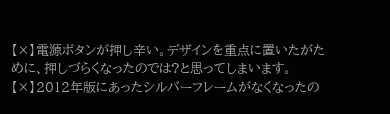【×】電源ボタンが押し辛い。デザインを重点に置いたがために、押しづらくなったのでは?と思ってしまいます。
【×】2012年版にあったシルバーフレームがなくなったの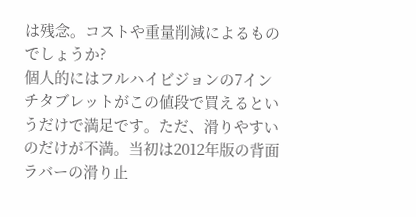は残念。コストや重量削減によるものでしょうか?
個人的にはフルハイビジョンの7インチタブレットがこの値段で買えるというだけで満足です。ただ、滑りやすいのだけが不満。当初は2012年版の背面ラバーの滑り止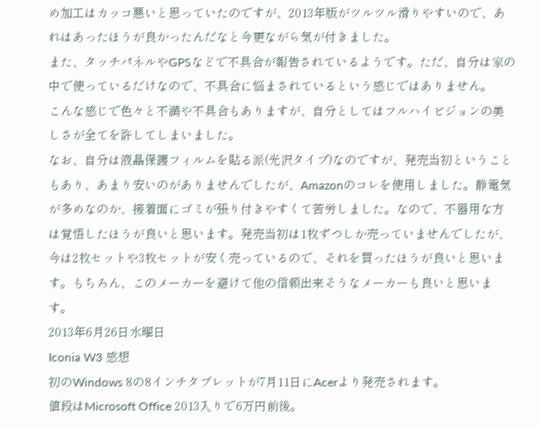め加工はカッコ悪いと思っていたのですが、2013年版がツルツル滑りやすいので、あれはあったほうが良かったんだなと今更ながら気が付きました。
また、タッチパネルやGPSなどで不具合が報告されているようです。ただ、自分は家の中で使っているだけなので、不具合に悩まされているという感じではありません。
こんな感じで色々と不満や不具合もありますが、自分としてはフルハイビジョンの美しさが全てを許してしまいました。
なお、自分は液晶保護フィルムを貼る派(光沢タイプ)なのですが、発売当初ということもあり、あまり安いのがありませんでしたが、Amazonのコレを使用しました。静電気が多めなのか、接着面にゴミが張り付きやすくて苦労しました。なので、不器用な方は覚悟したほうが良いと思います。発売当初は1枚ずつしか売っていませんでしたが、今は2枚セットや3枚セットが安く売っているので、それを買ったほうが良いと思います。もちろん、このメーカーを避けて他の信頼出来そうなメーカーも良いと思います。
2013年6月26日水曜日
Iconia W3 感想
初のWindows 8の8インチタブレットが7月11日にAcerより発売されます。
値段はMicrosoft Office 2013入りで6万円前後。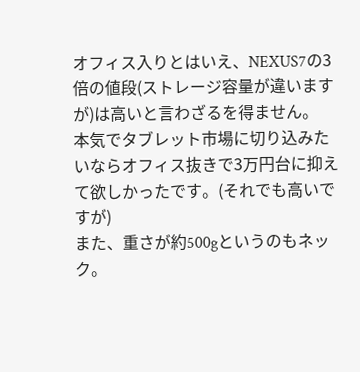オフィス入りとはいえ、NEXUS7の3倍の値段(ストレージ容量が違いますが)は高いと言わざるを得ません。
本気でタブレット市場に切り込みたいならオフィス抜きで3万円台に抑えて欲しかったです。(それでも高いですが)
また、重さが約500gというのもネック。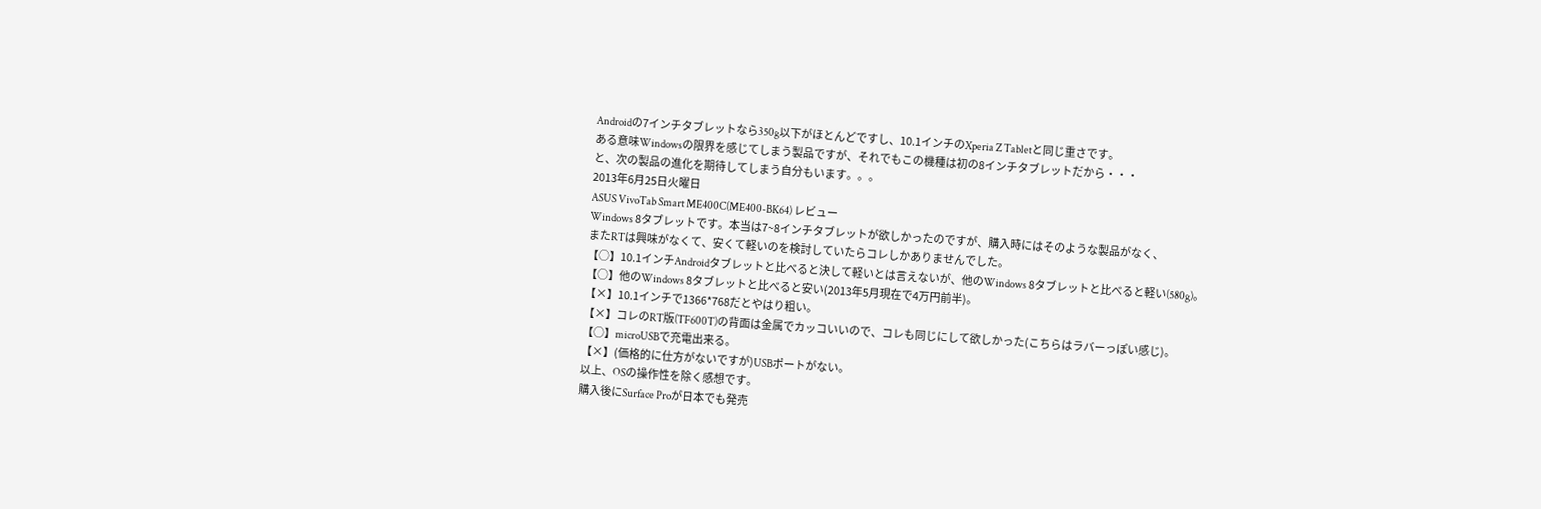Androidの7インチタブレットなら350g以下がほとんどですし、10.1インチのXperia Z Tabletと同じ重さです。
ある意味Windowsの限界を感じてしまう製品ですが、それでもこの機種は初の8インチタブレットだから・・・
と、次の製品の進化を期待してしまう自分もいます。。。
2013年6月25日火曜日
ASUS VivoTab Smart ME400C(ME400-BK64) レビュー
Windows 8タブレットです。本当は7~8インチタブレットが欲しかったのですが、購入時にはそのような製品がなく、
またRTは興味がなくて、安くて軽いのを検討していたらコレしかありませんでした。
【○】10.1インチAndroidタブレットと比べると決して軽いとは言えないが、他のWindows 8タブレットと比べると軽い(580g)。
【○】他のWindows 8タブレットと比べると安い(2013年5月現在で4万円前半)。
【×】10.1インチで1366*768だとやはり粗い。
【×】コレのRT版(TF600T)の背面は金属でカッコいいので、コレも同じにして欲しかった(こちらはラバーっぽい感じ)。
【○】microUSBで充電出来る。
【×】(価格的に仕方がないですが)USBポートがない。
以上、OSの操作性を除く感想です。
購入後にSurface Proが日本でも発売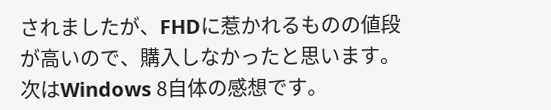されましたが、FHDに惹かれるものの値段が高いので、購入しなかったと思います。
次はWindows 8自体の感想です。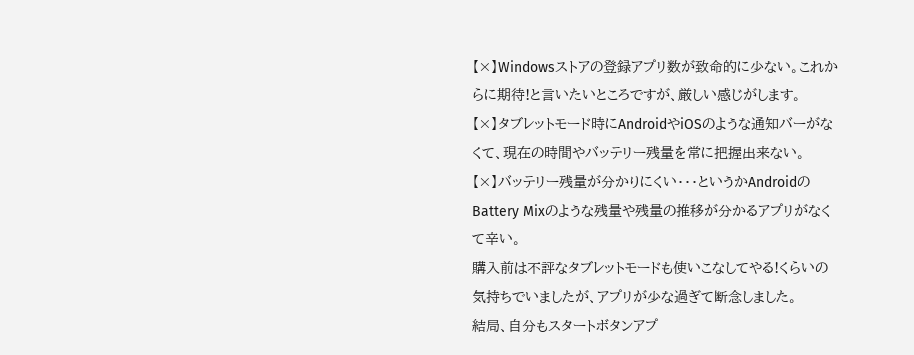【×】Windowsストアの登録アプリ数が致命的に少ない。これからに期待!と言いたいところですが、厳しい感じがします。
【×】タブレットモード時にAndroidやiOSのような通知バーがなくて、現在の時間やバッテリー残量を常に把握出来ない。
【×】バッテリー残量が分かりにくい・・・というかAndroidのBattery Mixのような残量や残量の推移が分かるアプリがなくて辛い。
購入前は不評なタブレットモードも使いこなしてやる!くらいの気持ちでいましたが、アプリが少な過ぎて断念しました。
結局、自分もスタートボタンアプ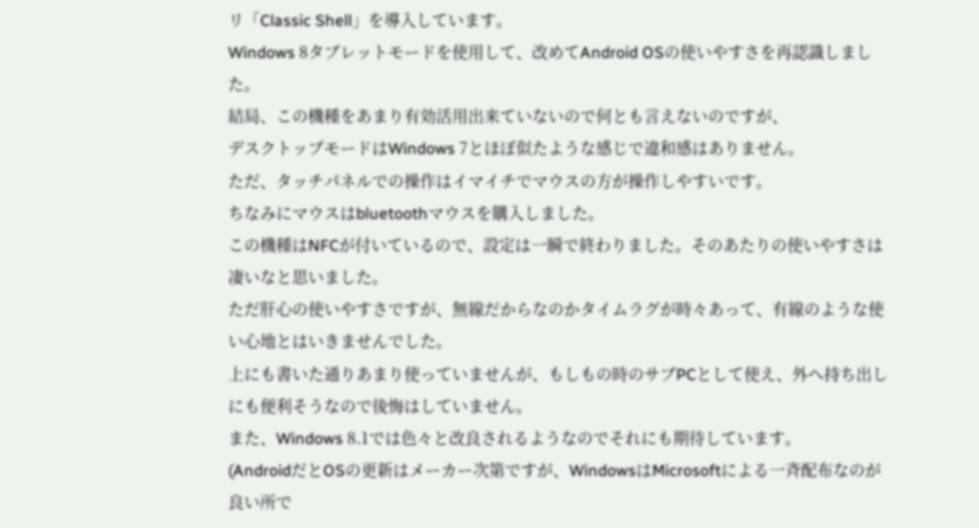リ「Classic Shell」を導入しています。
Windows 8タブレットモードを使用して、改めてAndroid OSの使いやすさを再認識しました。
結局、この機種をあまり有効活用出来ていないので何とも言えないのですが、
デスクトップモードはWindows 7とほぼ似たような感じで違和感はありません。
ただ、タッチパネルでの操作はイマイチでマウスの方が操作しやすいです。
ちなみにマウスはbluetoothマウスを購入しました。
この機種はNFCが付いているので、設定は一瞬で終わりました。そのあたりの使いやすさは凄いなと思いました。
ただ肝心の使いやすさですが、無線だからなのかタイムラグが時々あって、有線のような使い心地とはいきませんでした。
上にも書いた通りあまり使っていませんが、もしもの時のサブPCとして使え、外へ持ち出しにも便利そうなので後悔はしていません。
また、Windows 8.1では色々と改良されるようなのでそれにも期待しています。
(AndroidだとOSの更新はメーカー次第ですが、WindowsはMicrosoftによる一斉配布なのが良い所で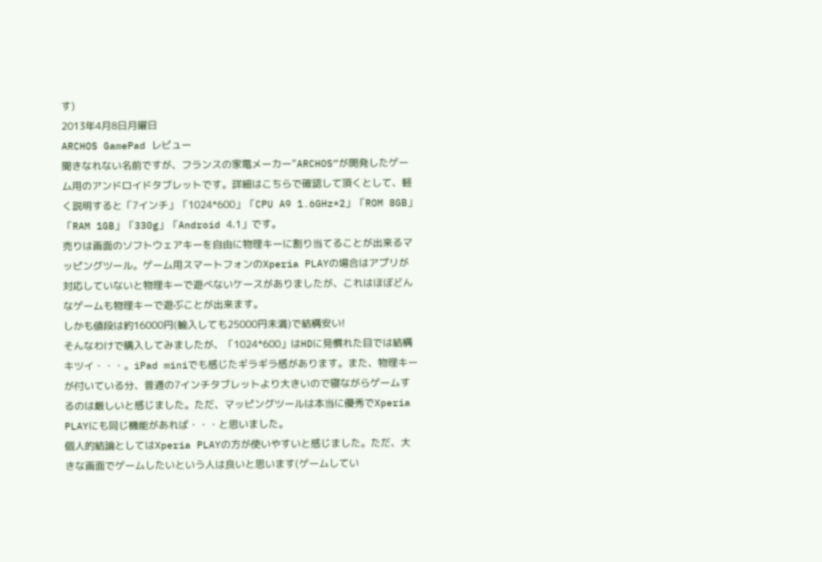す)
2013年4月8日月曜日
ARCHOS GamePad レビュー
聞きなれない名前ですが、フランスの家電メーカー”ARCHOS”が開発したゲーム用のアンドロイドタブレットです。詳細はこちらで確認して頂くとして、軽く説明すると「7インチ」「1024*600」「CPU A9 1.6GHz*2」「ROM 8GB」「RAM 1GB」「330g」「Android 4.1」です。
売りは画面のソフトウェアキーを自由に物理キーに割り当てることが出来るマッピングツール。ゲーム用スマートフォンのXperia PLAYの場合はアプリが対応していないと物理キーで遊べないケースがありましたが、これはほぼどんなゲームも物理キーで遊ぶことが出来ます。
しかも値段は約16000円(輸入しても25000円未満)で結構安い!
そんなわけで購入してみましたが、「1024*600」はHDに見慣れた目では結構キツイ・・・。iPad miniでも感じたギラギラ感があります。また、物理キーが付いている分、普通の7インチタブレットより大きいので寝ながらゲームするのは厳しいと感じました。ただ、マッピングツールは本当に優秀でXperia PLAYにも同じ機能があれば・・・と思いました。
個人的結論としてはXperia PLAYの方が使いやすいと感じました。ただ、大きな画面でゲームしたいという人は良いと思います(ゲームしてい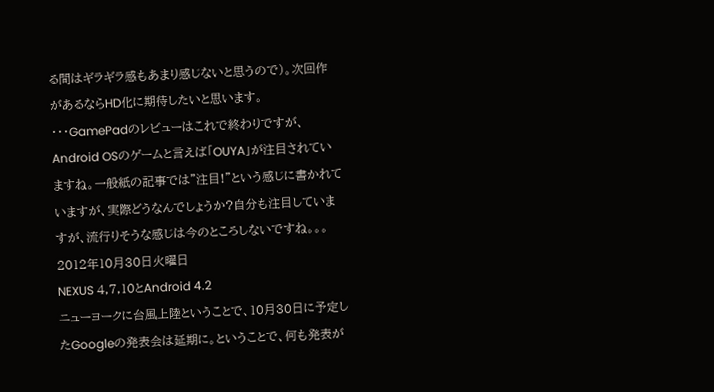る間はギラギラ感もあまり感じないと思うので)。次回作があるならHD化に期待したいと思います。
・・・GamePadのレビューはこれで終わりですが、Android OSのゲームと言えば「OUYA」が注目されていますね。一般紙の記事では”注目!”という感じに書かれていますが、実際どうなんでしょうか?自分も注目していますが、流行りそうな感じは今のところしないですね。。。
2012年10月30日火曜日
NEXUS 4,7,10とAndroid 4.2
ニューヨークに台風上陸ということで、10月30日に予定したGoogleの発表会は延期に。ということで、何も発表が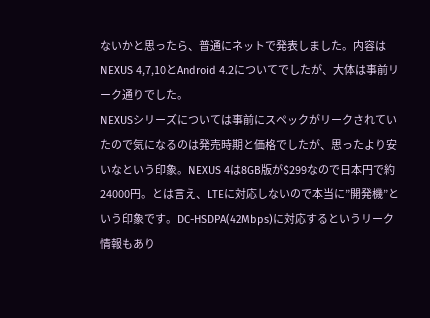ないかと思ったら、普通にネットで発表しました。内容はNEXUS 4,7,10とAndroid 4.2についてでしたが、大体は事前リーク通りでした。
NEXUSシリーズについては事前にスペックがリークされていたので気になるのは発売時期と価格でしたが、思ったより安いなという印象。NEXUS 4は8GB版が$299なので日本円で約24000円。とは言え、LTEに対応しないので本当に”開発機”という印象です。DC-HSDPA(42Mbps)に対応するというリーク情報もあり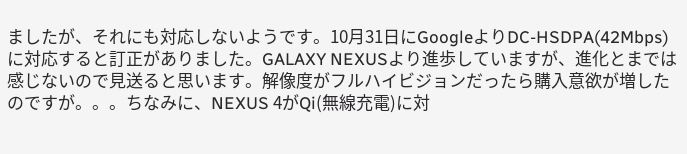ましたが、それにも対応しないようです。10月31日にGoogleよりDC-HSDPA(42Mbps)に対応すると訂正がありました。GALAXY NEXUSより進歩していますが、進化とまでは感じないので見送ると思います。解像度がフルハイビジョンだったら購入意欲が増したのですが。。。ちなみに、NEXUS 4がQi(無線充電)に対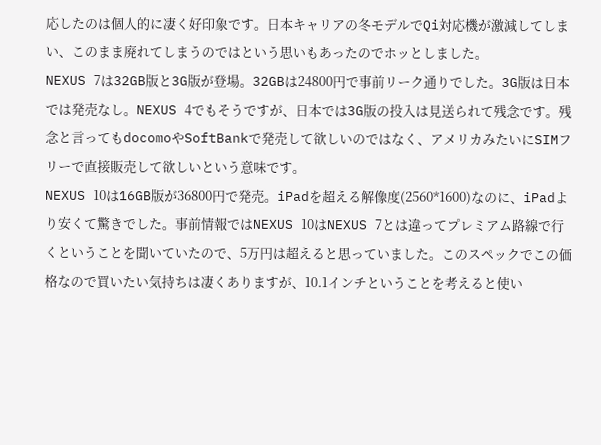応したのは個人的に凄く好印象です。日本キャリアの冬モデルでQi対応機が激減してしまい、このまま廃れてしまうのではという思いもあったのでホッとしました。
NEXUS 7は32GB版と3G版が登場。32GBは24800円で事前リーク通りでした。3G版は日本では発売なし。NEXUS 4でもそうですが、日本では3G版の投入は見送られて残念です。残念と言ってもdocomoやSoftBankで発売して欲しいのではなく、アメリカみたいにSIMフリーで直接販売して欲しいという意味です。
NEXUS 10は16GB版が36800円で発売。iPadを超える解像度(2560*1600)なのに、iPadより安くて驚きでした。事前情報ではNEXUS 10はNEXUS 7とは違ってプレミアム路線で行くということを聞いていたので、5万円は超えると思っていました。このスペックでこの価格なので買いたい気持ちは凄くありますが、10.1インチということを考えると使い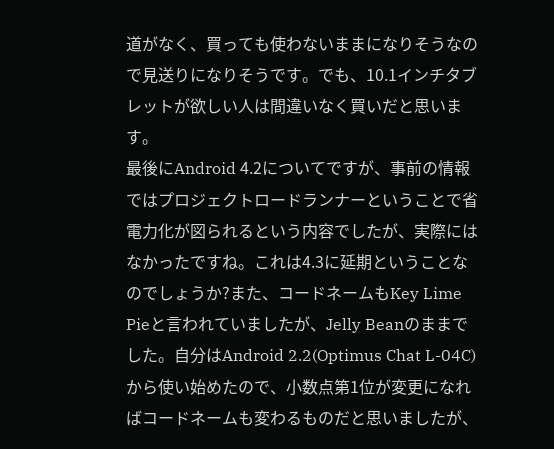道がなく、買っても使わないままになりそうなので見送りになりそうです。でも、10.1インチタブレットが欲しい人は間違いなく買いだと思います。
最後にAndroid 4.2についてですが、事前の情報ではプロジェクトロードランナーということで省電力化が図られるという内容でしたが、実際にはなかったですね。これは4.3に延期ということなのでしょうか?また、コードネームもKey Lime Pieと言われていましたが、Jelly Beanのままでした。自分はAndroid 2.2(Optimus Chat L-04C)から使い始めたので、小数点第1位が変更になればコードネームも変わるものだと思いましたが、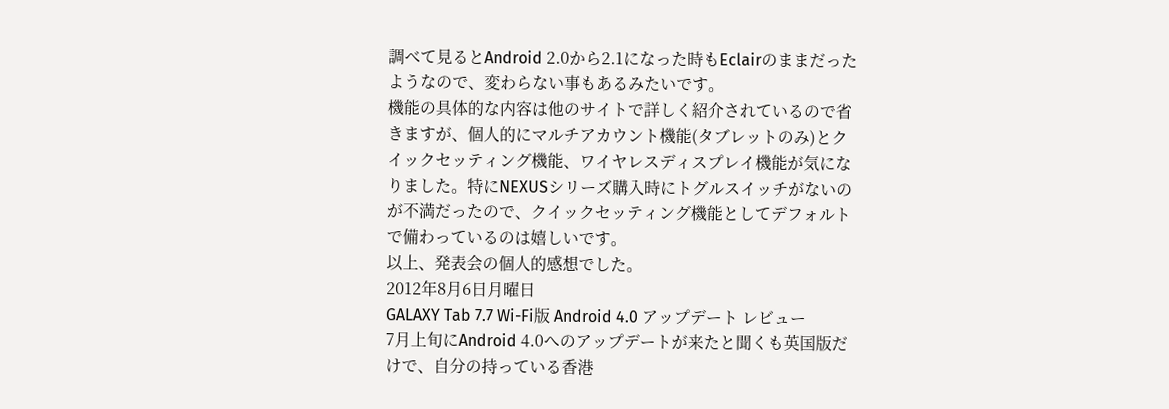調べて見るとAndroid 2.0から2.1になった時もEclairのままだったようなので、変わらない事もあるみたいです。
機能の具体的な内容は他のサイトで詳しく紹介されているので省きますが、個人的にマルチアカウント機能(タブレットのみ)とクイックセッティング機能、ワイヤレスディスプレイ機能が気になりました。特にNEXUSシリーズ購入時にトグルスイッチがないのが不満だったので、クイックセッティング機能としてデフォルトで備わっているのは嬉しいです。
以上、発表会の個人的感想でした。
2012年8月6日月曜日
GALAXY Tab 7.7 Wi-Fi版 Android 4.0 アップデート レビュー
7月上旬にAndroid 4.0へのアップデートが来たと聞くも英国版だけで、自分の持っている香港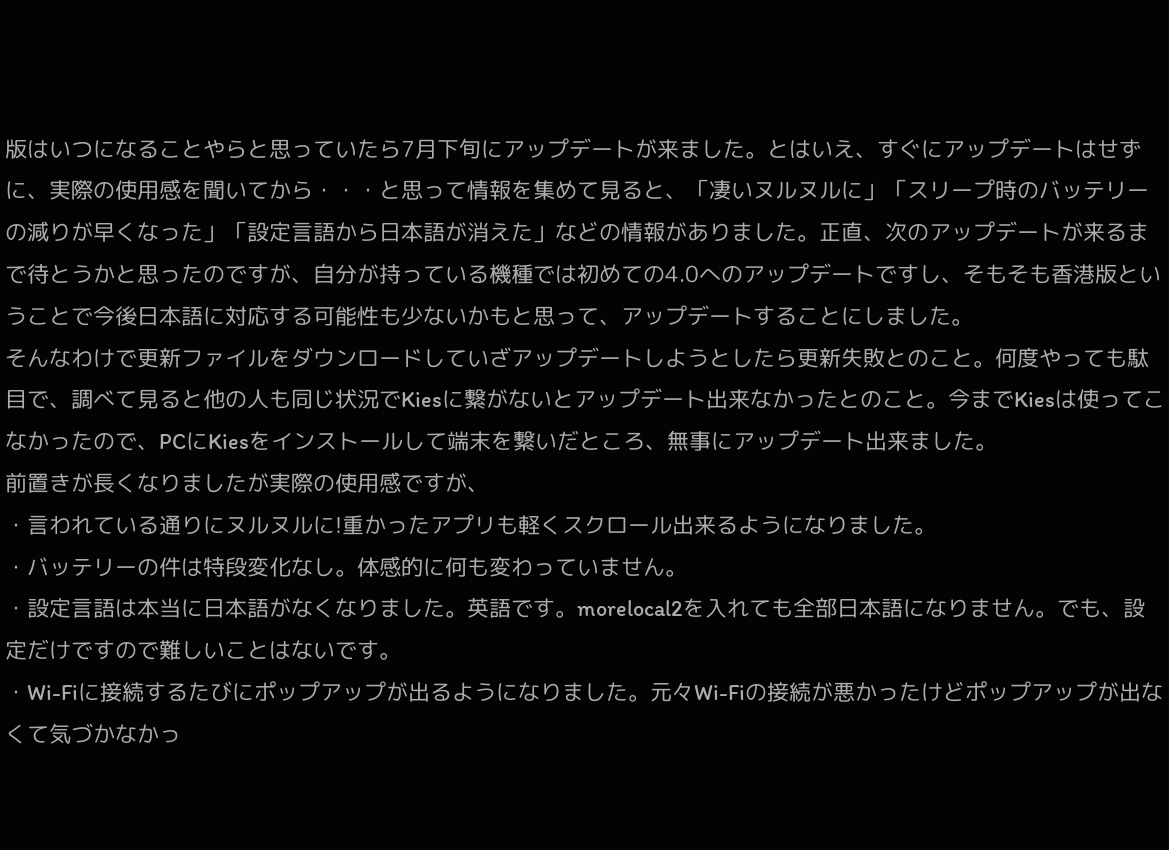版はいつになることやらと思っていたら7月下旬にアップデートが来ました。とはいえ、すぐにアップデートはせずに、実際の使用感を聞いてから・・・と思って情報を集めて見ると、「凄いヌルヌルに」「スリープ時のバッテリーの減りが早くなった」「設定言語から日本語が消えた」などの情報がありました。正直、次のアップデートが来るまで待とうかと思ったのですが、自分が持っている機種では初めての4.0へのアップデートですし、そもそも香港版ということで今後日本語に対応する可能性も少ないかもと思って、アップデートすることにしました。
そんなわけで更新ファイルをダウンロードしていざアップデートしようとしたら更新失敗とのこと。何度やっても駄目で、調べて見ると他の人も同じ状況でKiesに繋がないとアップデート出来なかったとのこと。今までKiesは使ってこなかったので、PCにKiesをインストールして端末を繋いだところ、無事にアップデート出来ました。
前置きが長くなりましたが実際の使用感ですが、
・言われている通りにヌルヌルに!重かったアプリも軽くスクロール出来るようになりました。
・バッテリーの件は特段変化なし。体感的に何も変わっていません。
・設定言語は本当に日本語がなくなりました。英語です。morelocal2を入れても全部日本語になりません。でも、設定だけですので難しいことはないです。
・Wi-Fiに接続するたびにポップアップが出るようになりました。元々Wi-Fiの接続が悪かったけどポップアップが出なくて気づかなかっ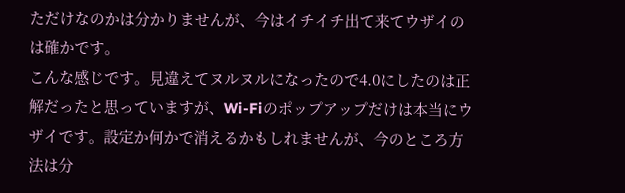ただけなのかは分かりませんが、今はイチイチ出て来てウザイのは確かです。
こんな感じです。見違えてヌルヌルになったので4.0にしたのは正解だったと思っていますが、Wi-Fiのポップアップだけは本当にウザイです。設定か何かで消えるかもしれませんが、今のところ方法は分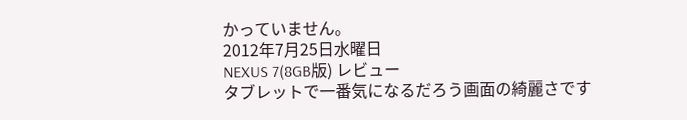かっていません。
2012年7月25日水曜日
NEXUS 7(8GB版) レビュー
タブレットで一番気になるだろう画面の綺麗さです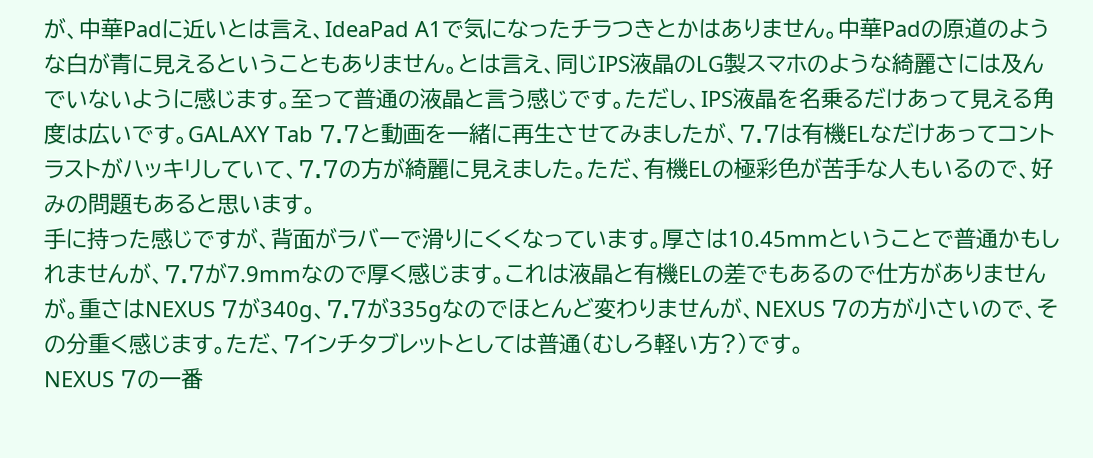が、中華Padに近いとは言え、IdeaPad A1で気になったチラつきとかはありません。中華Padの原道のような白が青に見えるということもありません。とは言え、同じIPS液晶のLG製スマホのような綺麗さには及んでいないように感じます。至って普通の液晶と言う感じです。ただし、IPS液晶を名乗るだけあって見える角度は広いです。GALAXY Tab 7.7と動画を一緒に再生させてみましたが、7.7は有機ELなだけあってコントラストがハッキリしていて、7.7の方が綺麗に見えました。ただ、有機ELの極彩色が苦手な人もいるので、好みの問題もあると思います。
手に持った感じですが、背面がラバーで滑りにくくなっています。厚さは10.45mmということで普通かもしれませんが、7.7が7.9mmなので厚く感じます。これは液晶と有機ELの差でもあるので仕方がありませんが。重さはNEXUS 7が340g、7.7が335gなのでほとんど変わりませんが、NEXUS 7の方が小さいので、その分重く感じます。ただ、7インチタブレットとしては普通(むしろ軽い方?)です。
NEXUS 7の一番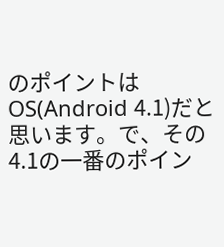のポイントはOS(Android 4.1)だと思います。で、その4.1の一番のポイン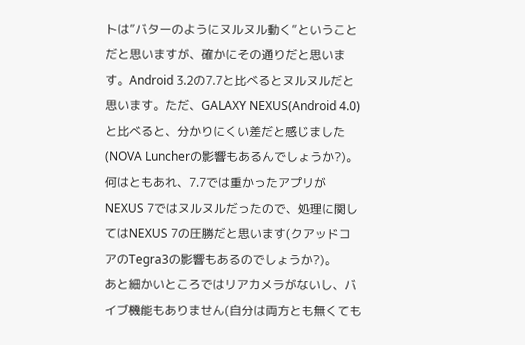トは”バターのようにヌルヌル動く”ということだと思いますが、確かにその通りだと思います。Android 3.2の7.7と比べるとヌルヌルだと思います。ただ、GALAXY NEXUS(Android 4.0)と比べると、分かりにくい差だと感じました(NOVA Luncherの影響もあるんでしょうか?)。何はともあれ、7.7では重かったアプリがNEXUS 7ではヌルヌルだったので、処理に関してはNEXUS 7の圧勝だと思います(クアッドコアのTegra3の影響もあるのでしょうか?)。
あと細かいところではリアカメラがないし、バイブ機能もありません(自分は両方とも無くても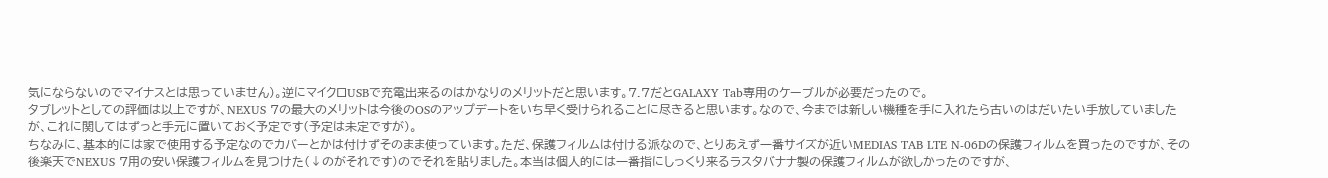気にならないのでマイナスとは思っていません)。逆にマイクロUSBで充電出来るのはかなりのメリットだと思います。7.7だとGALAXY Tab専用のケーブルが必要だったので。
タブレットとしての評価は以上ですが、NEXUS 7の最大のメリットは今後のOSのアップデートをいち早く受けられることに尽きると思います。なので、今までは新しい機種を手に入れたら古いのはだいたい手放していましたが、これに関してはずっと手元に置いておく予定です(予定は未定ですが)。
ちなみに、基本的には家で使用する予定なのでカバーとかは付けずそのまま使っています。ただ、保護フィルムは付ける派なので、とりあえず一番サイズが近いMEDIAS TAB LTE N-06Dの保護フィルムを買ったのですが、その後楽天でNEXUS 7用の安い保護フィルムを見つけた(↓のがそれです)のでそれを貼りました。本当は個人的には一番指にしっくり来るラスタバナナ製の保護フィルムが欲しかったのですが、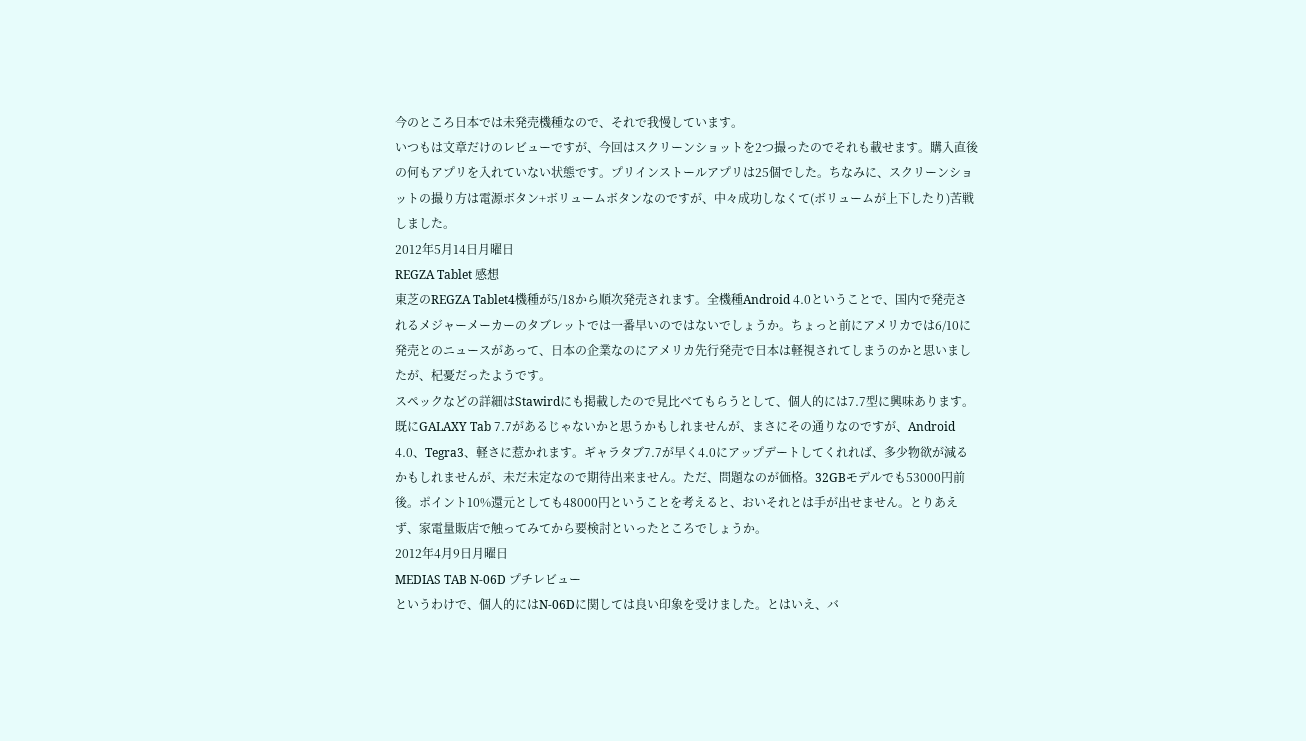今のところ日本では未発売機種なので、それで我慢しています。
いつもは文章だけのレビューですが、今回はスクリーンショットを2つ撮ったのでそれも載せます。購入直後の何もアプリを入れていない状態です。プリインストールアプリは25個でした。ちなみに、スクリーンショットの撮り方は電源ボタン+ボリュームボタンなのですが、中々成功しなくて(ボリュームが上下したり)苦戦しました。
2012年5月14日月曜日
REGZA Tablet 感想
東芝のREGZA Tablet4機種が5/18から順次発売されます。全機種Android 4.0ということで、国内で発売されるメジャーメーカーのタブレットでは一番早いのではないでしょうか。ちょっと前にアメリカでは6/10に発売とのニュースがあって、日本の企業なのにアメリカ先行発売で日本は軽視されてしまうのかと思いましたが、杞憂だったようです。
スペックなどの詳細はStawirdにも掲載したので見比べてもらうとして、個人的には7.7型に興味あります。既にGALAXY Tab 7.7があるじゃないかと思うかもしれませんが、まさにその通りなのですが、Android 4.0、Tegra3、軽さに惹かれます。ギャラタブ7.7が早く4.0にアップデートしてくれれば、多少物欲が減るかもしれませんが、未だ未定なので期待出来ません。ただ、問題なのが価格。32GBモデルでも53000円前後。ポイント10%還元としても48000円ということを考えると、おいそれとは手が出せません。とりあえず、家電量販店で触ってみてから要検討といったところでしょうか。
2012年4月9日月曜日
MEDIAS TAB N-06D プチレビュー
というわけで、個人的にはN-06Dに関しては良い印象を受けました。とはいえ、バ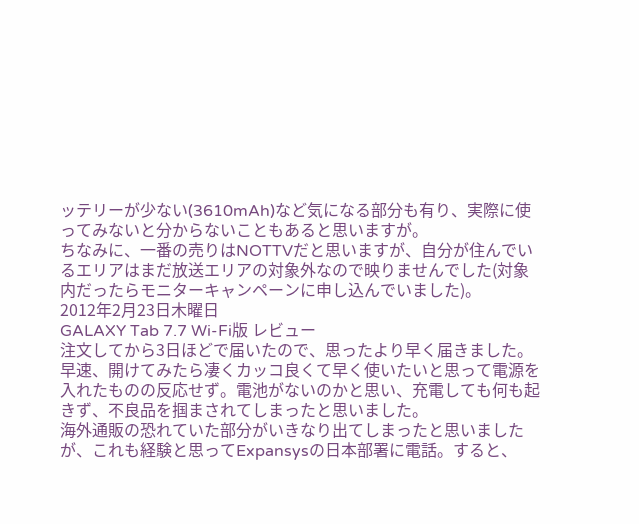ッテリーが少ない(3610mAh)など気になる部分も有り、実際に使ってみないと分からないこともあると思いますが。
ちなみに、一番の売りはNOTTVだと思いますが、自分が住んでいるエリアはまだ放送エリアの対象外なので映りませんでした(対象内だったらモニターキャンペーンに申し込んでいました)。
2012年2月23日木曜日
GALAXY Tab 7.7 Wi-Fi版 レビュー
注文してから3日ほどで届いたので、思ったより早く届きました。早速、開けてみたら凄くカッコ良くて早く使いたいと思って電源を入れたものの反応せず。電池がないのかと思い、充電しても何も起きず、不良品を掴まされてしまったと思いました。
海外通販の恐れていた部分がいきなり出てしまったと思いましたが、これも経験と思ってExpansysの日本部署に電話。すると、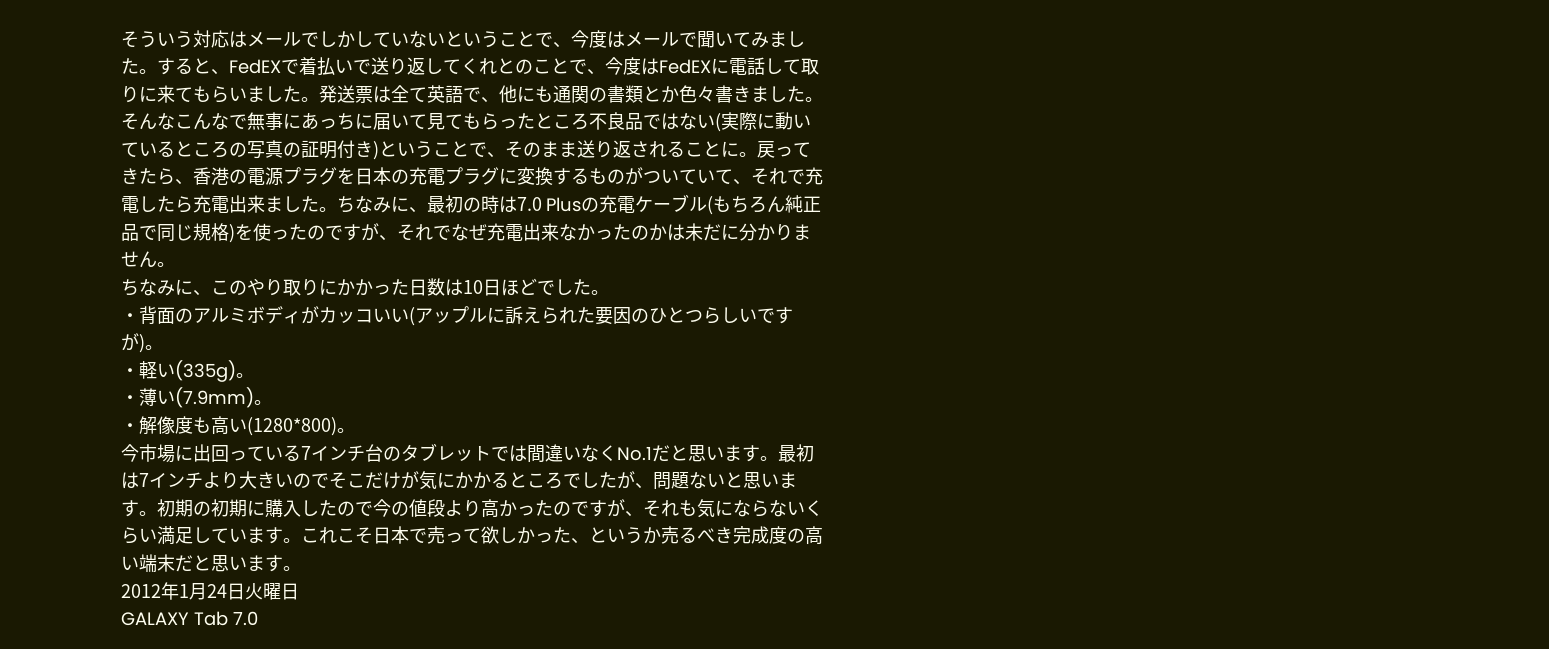そういう対応はメールでしかしていないということで、今度はメールで聞いてみました。すると、FedEXで着払いで送り返してくれとのことで、今度はFedEXに電話して取りに来てもらいました。発送票は全て英語で、他にも通関の書類とか色々書きました。
そんなこんなで無事にあっちに届いて見てもらったところ不良品ではない(実際に動いているところの写真の証明付き)ということで、そのまま送り返されることに。戻ってきたら、香港の電源プラグを日本の充電プラグに変換するものがついていて、それで充電したら充電出来ました。ちなみに、最初の時は7.0 Plusの充電ケーブル(もちろん純正品で同じ規格)を使ったのですが、それでなぜ充電出来なかったのかは未だに分かりません。
ちなみに、このやり取りにかかった日数は10日ほどでした。
・背面のアルミボディがカッコいい(アップルに訴えられた要因のひとつらしいですが)。
・軽い(335g)。
・薄い(7.9mm)。
・解像度も高い(1280*800)。
今市場に出回っている7インチ台のタブレットでは間違いなくNo.1だと思います。最初は7インチより大きいのでそこだけが気にかかるところでしたが、問題ないと思います。初期の初期に購入したので今の値段より高かったのですが、それも気にならないくらい満足しています。これこそ日本で売って欲しかった、というか売るべき完成度の高い端末だと思います。
2012年1月24日火曜日
GALAXY Tab 7.0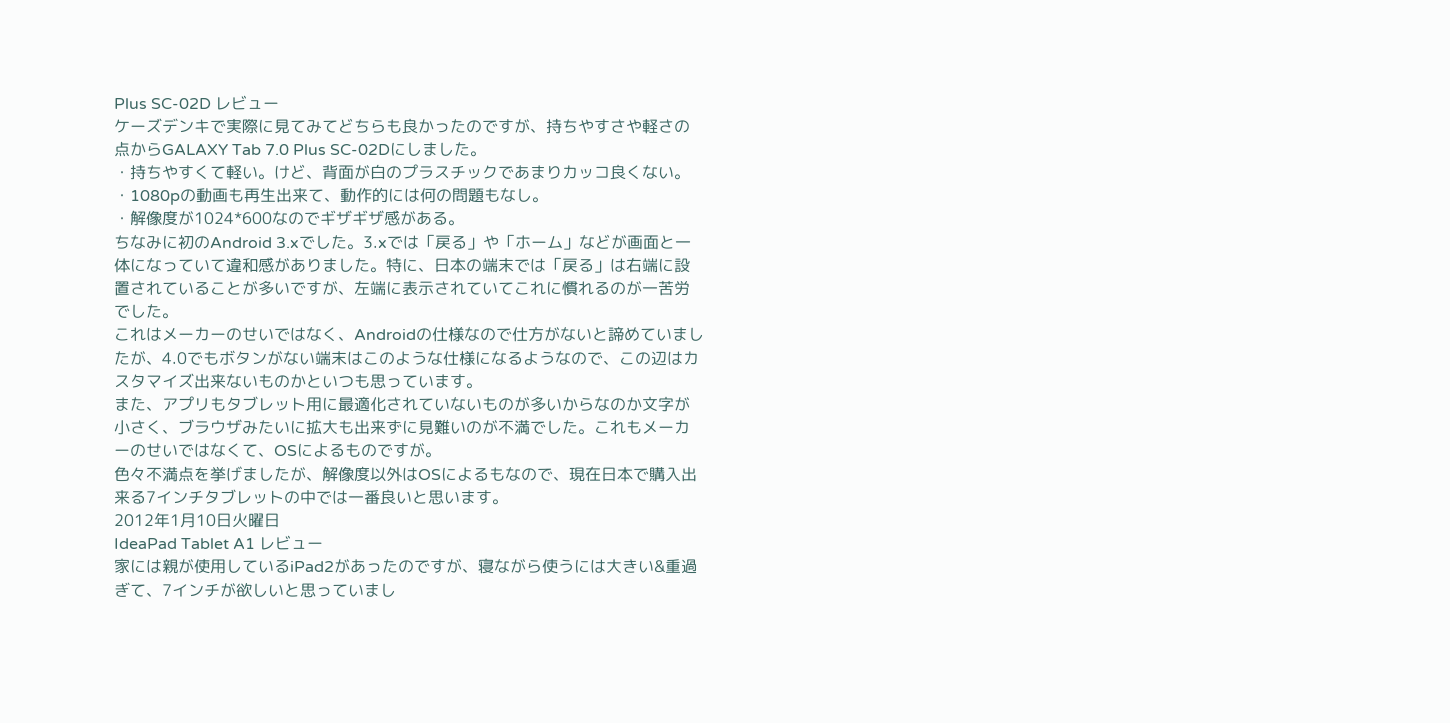Plus SC-02D レビュー
ケーズデンキで実際に見てみてどちらも良かったのですが、持ちやすさや軽さの点からGALAXY Tab 7.0 Plus SC-02Dにしました。
・持ちやすくて軽い。けど、背面が白のプラスチックであまりカッコ良くない。
・1080pの動画も再生出来て、動作的には何の問題もなし。
・解像度が1024*600なのでギザギザ感がある。
ちなみに初のAndroid 3.xでした。3.xでは「戻る」や「ホーム」などが画面と一体になっていて違和感がありました。特に、日本の端末では「戻る」は右端に設置されていることが多いですが、左端に表示されていてこれに慣れるのが一苦労でした。
これはメーカーのせいではなく、Androidの仕様なので仕方がないと諦めていましたが、4.0でもボタンがない端末はこのような仕様になるようなので、この辺はカスタマイズ出来ないものかといつも思っています。
また、アプリもタブレット用に最適化されていないものが多いからなのか文字が小さく、ブラウザみたいに拡大も出来ずに見難いのが不満でした。これもメーカーのせいではなくて、OSによるものですが。
色々不満点を挙げましたが、解像度以外はOSによるもなので、現在日本で購入出来る7インチタブレットの中では一番良いと思います。
2012年1月10日火曜日
IdeaPad Tablet A1 レビュー
家には親が使用しているiPad2があったのですが、寝ながら使うには大きい&重過ぎて、7インチが欲しいと思っていまし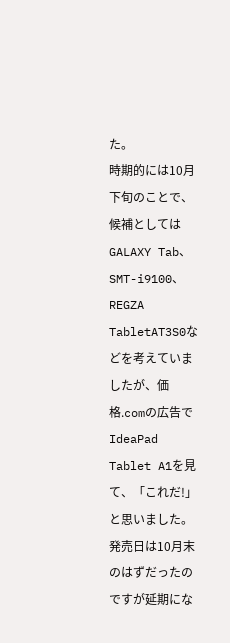た。
時期的には10月下旬のことで、候補としてはGALAXY Tab、SMT-i9100、REGZA TabletAT3S0などを考えていましたが、価格.comの広告でIdeaPad Tablet A1を見て、「これだ!」と思いました。
発売日は10月末のはずだったのですが延期にな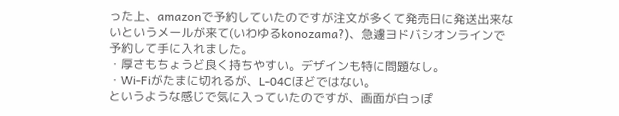った上、amazonで予約していたのですが注文が多くて発売日に発送出来ないというメールが来て(いわゆるkonozama?)、急遽ヨドバシオンラインで予約して手に入れました。
・厚さもちょうど良く持ちやすい。デザインも特に問題なし。
・Wi-Fiがたまに切れるが、L-04Cほどではない。
というような感じで気に入っていたのですが、画面が白っぽ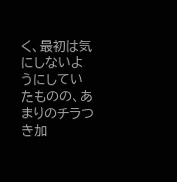く、最初は気にしないようにしていたものの、あまりのチラつき加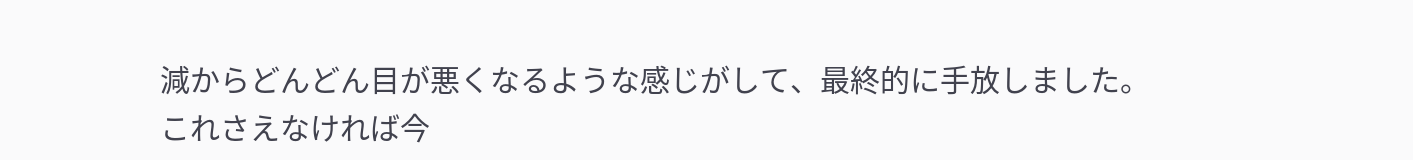減からどんどん目が悪くなるような感じがして、最終的に手放しました。
これさえなければ今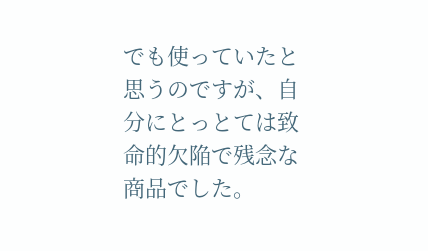でも使っていたと思うのですが、自分にとっとては致命的欠陥で残念な商品でした。